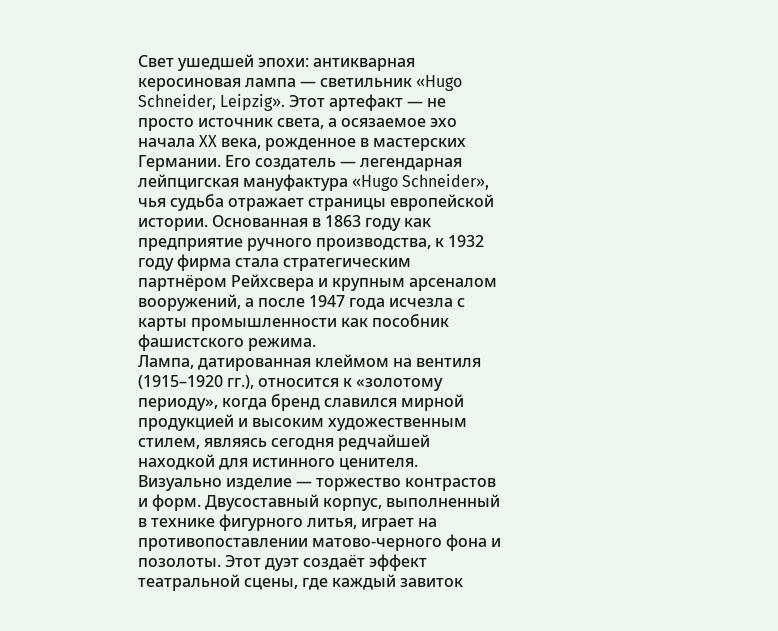Свет ушедшей эпохи: антикварная керосиновая лампа — светильник «Hugo Schneider, Leipzig». Этот артефакт — не просто источник света, а осязаемое эхо начала XX века, рожденное в мастерских Германии. Его создатель — легендарная лейпцигская мануфактура «Hugo Schneider», чья судьба отражает страницы европейской истории. Основанная в 1863 году как предприятие ручного производства, к 1932 году фирма стала стратегическим партнёром Рейхсвера и крупным арсеналом вооружений, а после 1947 года исчезла с карты промышленности как пособник фашистского режима.
Лампа, датированная клеймом на вентиля (1915–1920 гг.), относится к «золотому периоду», когда бренд славился мирной продукцией и высоким художественным стилем, являясь сегодня редчайшей находкой для истинного ценителя.
Визуально изделие — торжество контрастов и форм. Двусоставный корпус, выполненный в технике фигурного литья, играет на противопоставлении матово-черного фона и позолоты. Этот дуэт создаёт эффект театральной сцены, где каждый завиток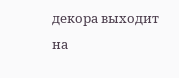декора выходит на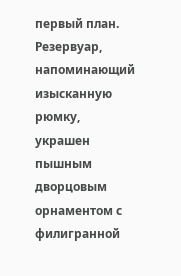первый план. Резервуар, напоминающий изысканную рюмку, украшен пышным дворцовым орнаментом с филигранной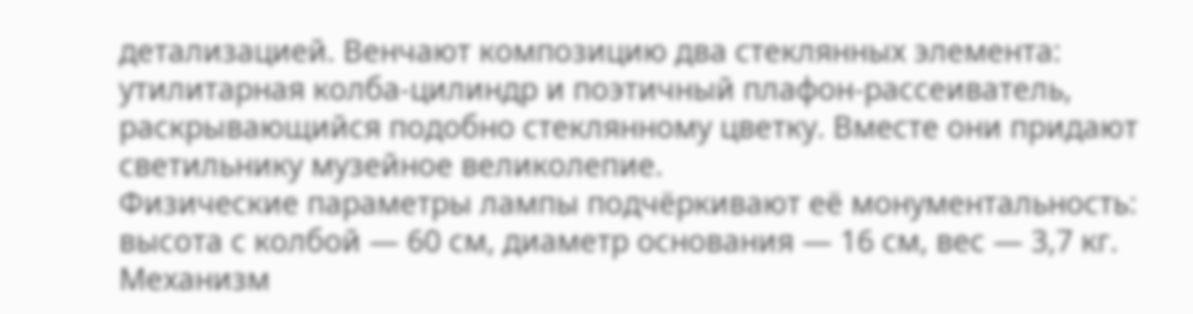детализацией. Венчают композицию два стеклянных элемента: утилитарная колба-цилиндр и поэтичный плафон-рассеиватель, раскрывающийся подобно стеклянному цветку. Вместе они придают светильнику музейное великолепие.
Физические параметры лампы подчёркивают её монументальность: высота с колбой — 60 см, диаметр основания — 16 см, вес — 3,7 кг. Механизм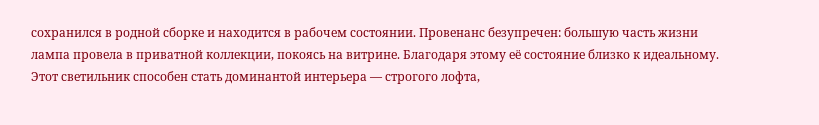сохранился в родной сборке и находится в рабочем состоянии. Провенанс безупречен: большую часть жизни лампа провела в приватной коллекции, покоясь на витрине. Благодаря этому её состояние близко к идеальному.
Этот светильник способен стать доминантой интерьера — строгого лофта,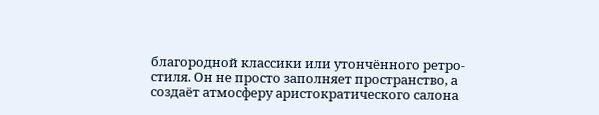благородной классики или утончённого ретро-стиля. Он не просто заполняет пространство, а создаёт атмосферу аристократического салона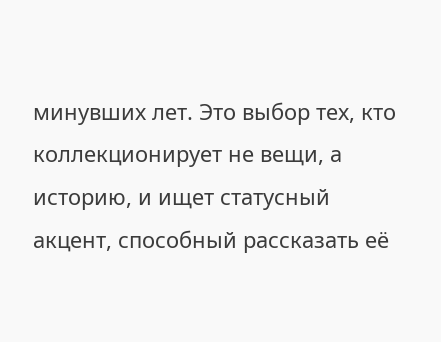минувших лет. Это выбор тех, кто коллекционирует не вещи, а историю, и ищет статусный акцент, способный рассказать её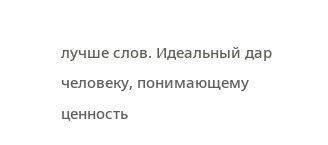лучше слов. Идеальный дар человеку, понимающему ценность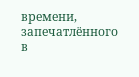времени, запечатлённого в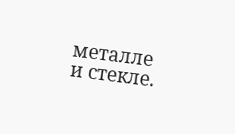металле и стекле.